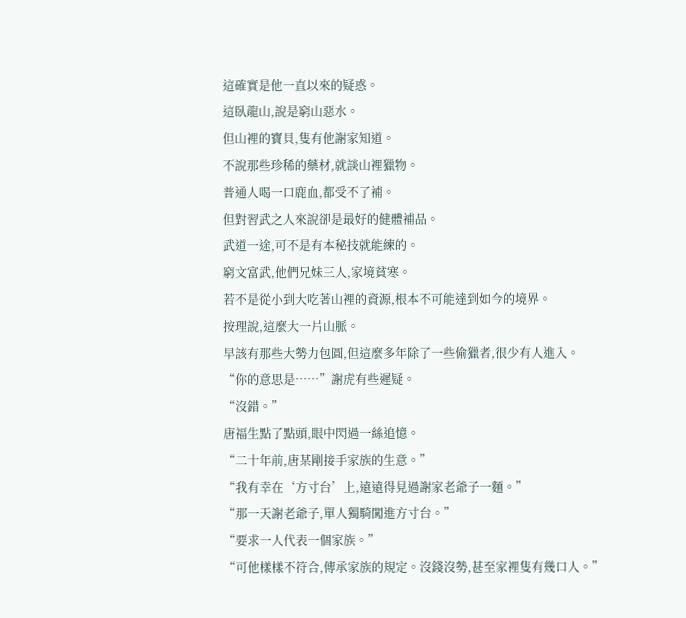這確實是他一直以來的疑惑。
這臥龍山,說是窮山惡水。
但山裡的寶貝,隻有他謝家知道。
不說那些珍稀的藥材,就談山裡獵物。
普通人喝一口鹿血,都受不了補。
但對習武之人來說卻是最好的健體補品。
武道一途,可不是有本秘技就能練的。
窮文富武,他們兄妹三人,家境貧寒。
若不是從小到大吃著山裡的資源,根本不可能達到如今的境界。
按理說,這麼大一片山脈。
早該有那些大勢力包圓,但這麼多年除了一些偷獵者,很少有人進入。
“你的意思是……”謝虎有些遲疑。
“沒錯。”
唐福生點了點頭,眼中閃過一絲追憶。
“二十年前,唐某剛接手家族的生意。”
“我有幸在‘方寸台’上,遠遠得見過謝家老爺子一麵。”
“那一天謝老爺子,單人獨騎闖進方寸台。”
“要求一人代表一個家族。”
“可他樣樣不符合,傳承家族的規定。沒錢沒勢,甚至家裡隻有幾口人。”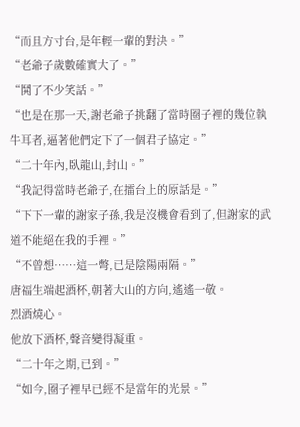“而且方寸台,是年輕一輩的對決。”
“老爺子歲數確實大了。”
“鬨了不少笑話。”
“也是在那一天,謝老爺子挑翻了當時圈子裡的幾位執牛耳者,逼著他們定下了一個君子協定。”
“二十年內,臥龍山,封山。”
“我記得當時老爺子,在擂台上的原話是。”
“下下一輩的謝家子孫,我是沒機會看到了,但謝家的武道不能絕在我的手裡。”
“不曾想……這一彆,已是陰陽兩隔。”
唐福生端起酒杯,朝著大山的方向,遙遙一敬。
烈酒燒心。
他放下酒杯,聲音變得凝重。
“二十年之期,已到。”
“如今,圈子裡早已經不是當年的光景。”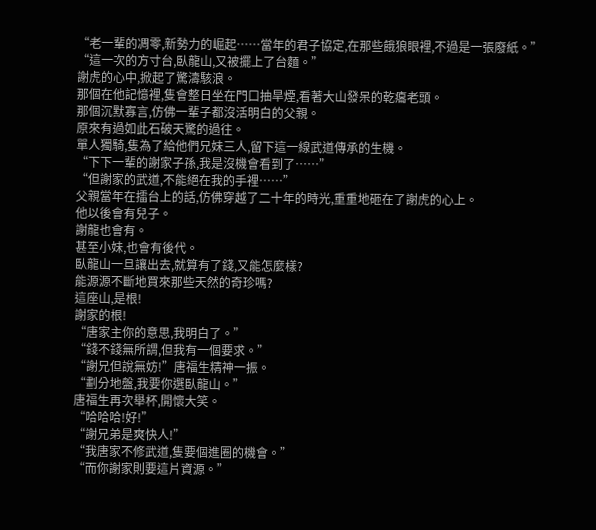“老一輩的凋零,新勢力的崛起……當年的君子協定,在那些餓狼眼裡,不過是一張廢紙。”
“這一次的方寸台,臥龍山,又被擺上了台麵。”
謝虎的心中,掀起了驚濤駭浪。
那個在他記憶裡,隻會整日坐在門口抽旱煙,看著大山發呆的乾癟老頭。
那個沉默寡言,仿佛一輩子都沒活明白的父親。
原來有過如此石破天驚的過往。
單人獨騎,隻為了給他們兄妹三人,留下這一線武道傳承的生機。
“下下一輩的謝家子孫,我是沒機會看到了……”
“但謝家的武道,不能絕在我的手裡……”
父親當年在擂台上的話,仿佛穿越了二十年的時光,重重地砸在了謝虎的心上。
他以後會有兒子。
謝龍也會有。
甚至小妹,也會有後代。
臥龍山一旦讓出去,就算有了錢,又能怎麼樣?
能源源不斷地買來那些天然的奇珍嗎?
這座山,是根!
謝家的根!
“唐家主你的意思,我明白了。”
“錢不錢無所謂,但我有一個要求。”
“謝兄但說無妨!”唐福生精神一振。
“劃分地盤,我要你選臥龍山。”
唐福生再次舉杯,開懷大笑。
“哈哈哈!好!”
“謝兄弟是爽快人!”
“我唐家不修武道,隻要個進圈的機會。”
“而你謝家則要這片資源。”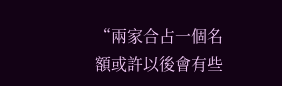“兩家合占一個名額或許以後會有些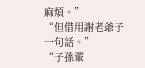麻煩。”
“但借用謝老爺子一句話。”
“子孫輩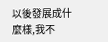以後發展成什麼樣,我不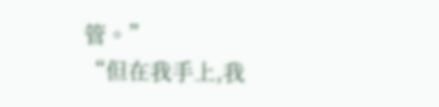管。”
“但在我手上,我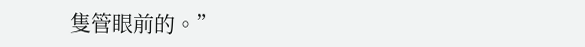隻管眼前的。”